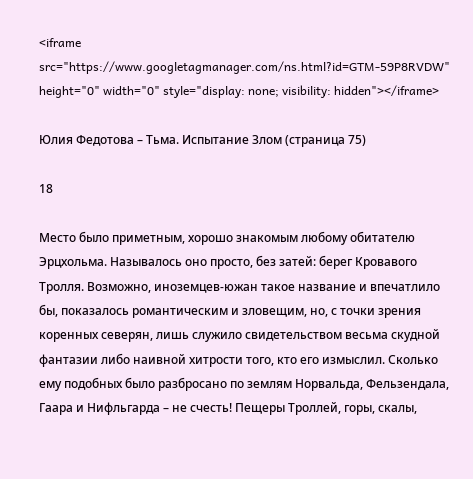<iframe src="https://www.googletagmanager.com/ns.html?id=GTM-59P8RVDW" height="0" width="0" style="display: none; visibility: hidden"></iframe>

Юлия Федотова – Тьма. Испытание Злом (страница 75)

18

Место было приметным, хорошо знакомым любому обитателю Эрцхольма. Называлось оно просто, без затей: берег Кровавого Тролля. Возможно, иноземцев-южан такое название и впечатлило бы, показалось романтическим и зловещим, но, с точки зрения коренных северян, лишь служило свидетельством весьма скудной фантазии либо наивной хитрости того, кто его измыслил. Сколько ему подобных было разбросано по землям Норвальда, Фельзендала, Гаара и Нифльгарда – не счесть! Пещеры Троллей, горы, скалы,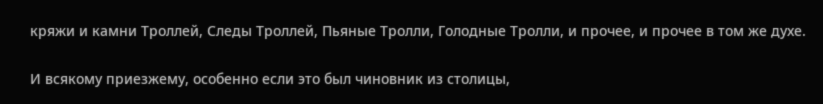кряжи и камни Троллей, Следы Троллей, Пьяные Тролли, Голодные Тролли, и прочее, и прочее в том же духе.

И всякому приезжему, особенно если это был чиновник из столицы,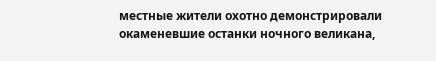местные жители охотно демонстрировали окаменевшие останки ночного великана,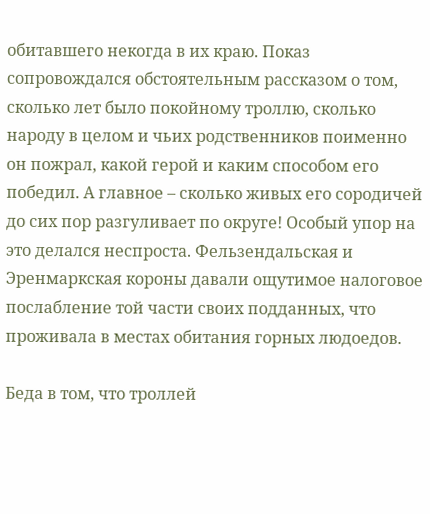обитавшего некогда в их краю. Показ сопровождался обстоятельным рассказом о том, сколько лет было покойному троллю, сколько народу в целом и чьих родственников поименно он пожрал, какой герой и каким способом его победил. А главное – сколько живых его сородичей до сих пор разгуливает по округе! Особый упор на это делался неспроста. Фельзендальская и Эренмаркская короны давали ощутимое налоговое послабление той части своих подданных, что проживала в местах обитания горных людоедов.

Беда в том, что троллей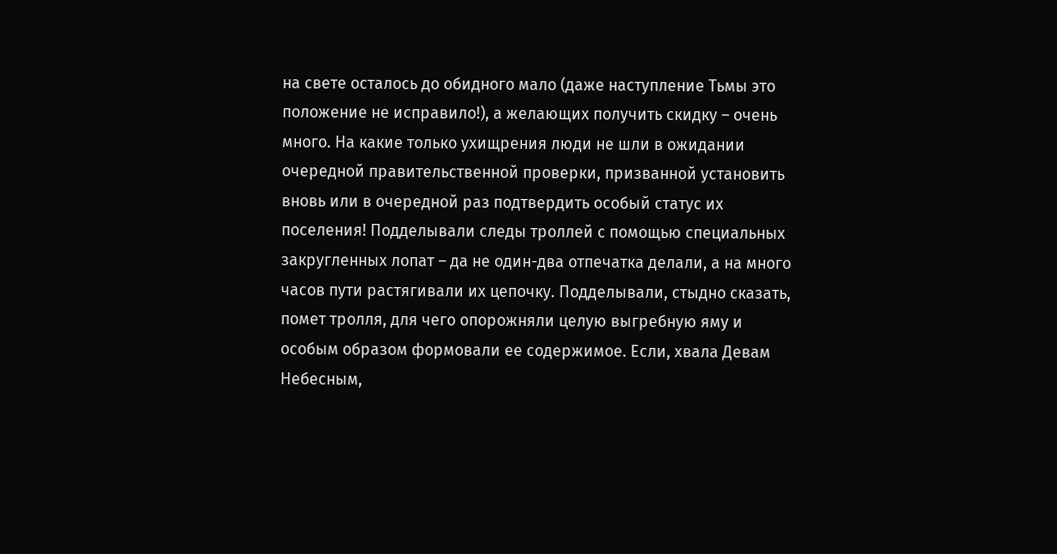на свете осталось до обидного мало (даже наступление Тьмы это положение не исправило!), а желающих получить скидку – очень много. На какие только ухищрения люди не шли в ожидании очередной правительственной проверки, призванной установить вновь или в очередной раз подтвердить особый статус их поселения! Подделывали следы троллей с помощью специальных закругленных лопат – да не один-два отпечатка делали, а на много часов пути растягивали их цепочку. Подделывали, стыдно сказать, помет тролля, для чего опорожняли целую выгребную яму и особым образом формовали ее содержимое. Если, хвала Девам Небесным,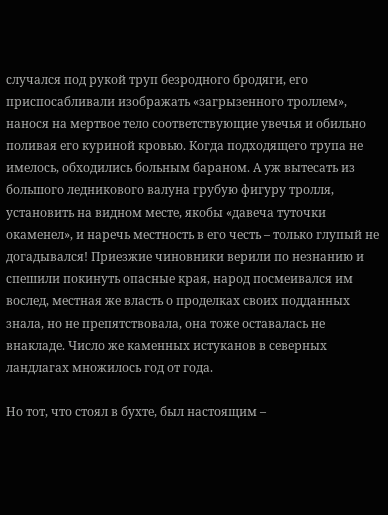случался под рукой труп безродного бродяги, его приспосабливали изображать «загрызенного троллем», нанося на мертвое тело соответствующие увечья и обильно поливая его куриной кровью. Когда подходящего трупа не имелось, обходились больным бараном. А уж вытесать из большого ледникового валуна грубую фигуру тролля, установить на видном месте, якобы «давеча туточки окаменел», и наречь местность в его честь – только глупый не догадывался! Приезжие чиновники верили по незнанию и спешили покинуть опасные края, народ посмеивался им вослед, местная же власть о проделках своих подданных знала, но не препятствовала, она тоже оставалась не внакладе. Число же каменных истуканов в северных ландлагах множилось год от года.

Но тот, что стоял в бухте, был настоящим –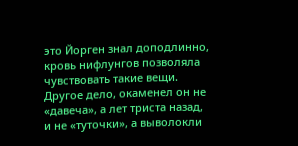это Йорген знал доподлинно, кровь нифлунгов позволяла чувствовать такие вещи. Другое дело, окаменел он не «давеча», а лет триста назад, и не «туточки», а выволокли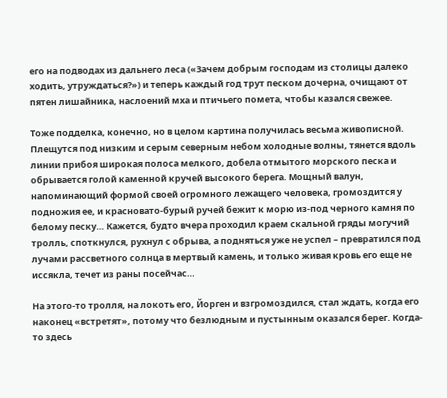его на подводах из дальнего леса («Зачем добрым господам из столицы далеко ходить, утруждаться?») и теперь каждый год трут песком дочерна, очищают от пятен лишайника, наслоений мха и птичьего помета, чтобы казался свежее.

Тоже подделка, конечно, но в целом картина получилась весьма живописной. Плещутся под низким и серым северным небом холодные волны, тянется вдоль линии прибоя широкая полоса мелкого, добела отмытого морского песка и обрывается голой каменной кручей высокого берега. Мощный валун, напоминающий формой своей огромного лежащего человека, громоздится у подножия ее, и красновато-бурый ручей бежит к морю из-под черного камня по белому песку… Кажется, будто вчера проходил краем скальной гряды могучий тролль, споткнулся, рухнул с обрыва, а подняться уже не успел – превратился под лучами рассветного солнца в мертвый камень, и только живая кровь его еще не иссякла, течет из раны посейчас…

На этого-то тролля, на локоть его, Йорген и взгромоздился, стал ждать, когда его наконец «встретят», потому что безлюдным и пустынным оказался берег. Когда-то здесь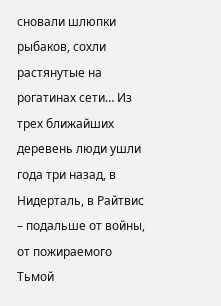сновали шлюпки рыбаков, сохли растянутые на рогатинах сети… Из трех ближайших деревень люди ушли года три назад, в Нидерталь, в Райтвис – подальше от войны, от пожираемого Тьмой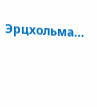Эрцхольма…